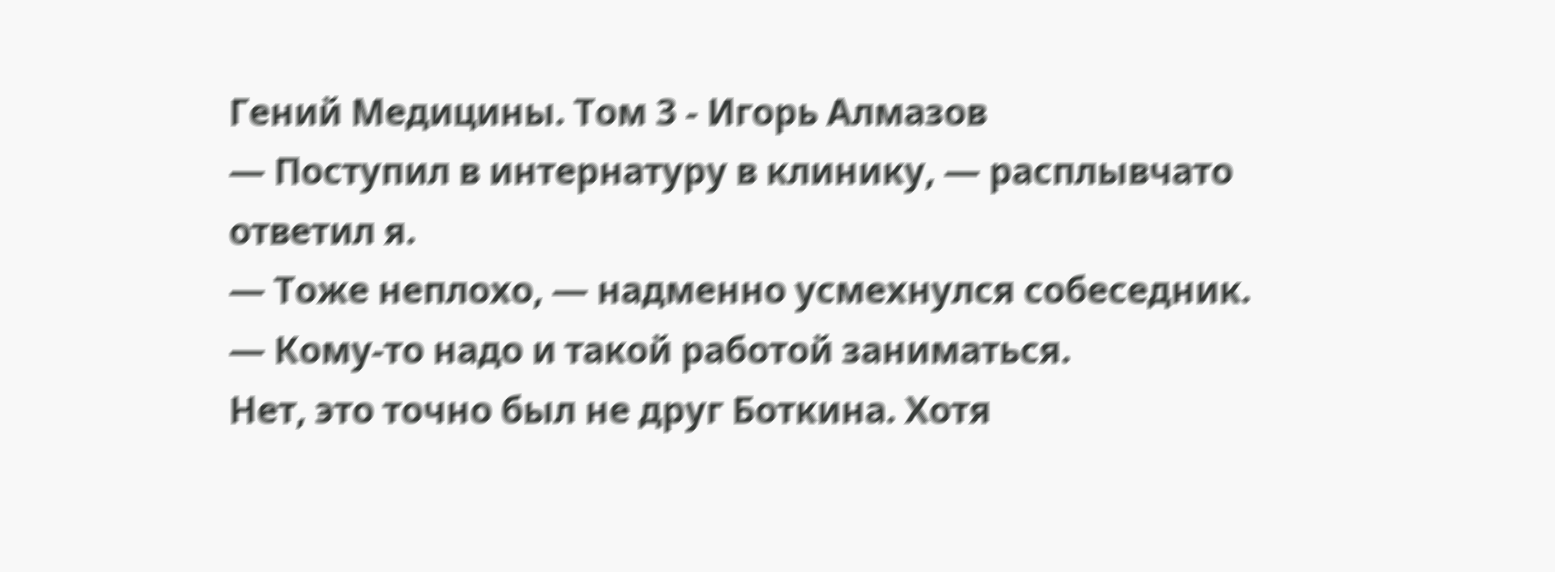Гений Медицины. Том 3 - Игорь Алмазов
— Поступил в интернатуру в клинику, — расплывчато ответил я.
— Тоже неплохо, — надменно усмехнулся собеседник. — Кому-то надо и такой работой заниматься.
Нет, это точно был не друг Боткина. Хотя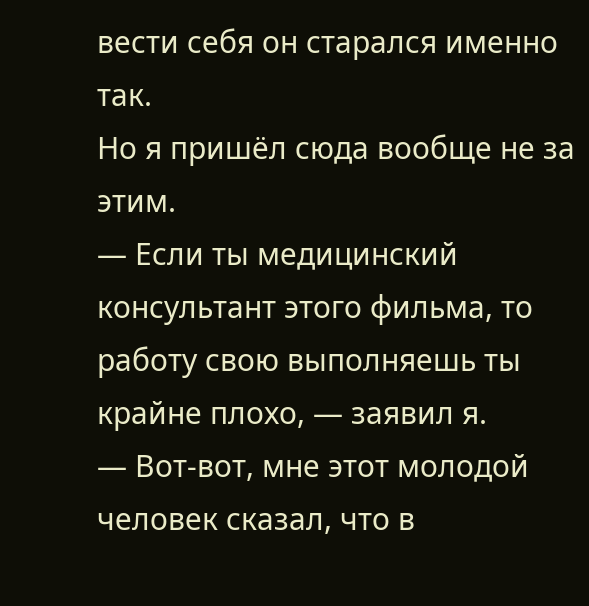вести себя он старался именно так.
Но я пришёл сюда вообще не за этим.
— Если ты медицинский консультант этого фильма, то работу свою выполняешь ты крайне плохо, — заявил я.
— Вот-вот, мне этот молодой человек сказал, что в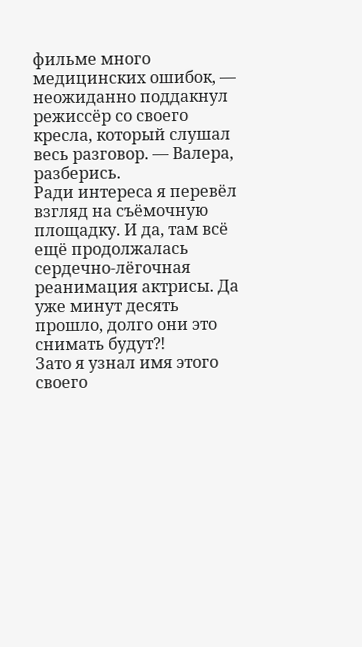фильме много медицинских ошибок, — неожиданно поддакнул режиссёр со своего кресла, который слушал весь разговор. — Валера, разберись.
Ради интереса я перевёл взгляд на съёмочную площадку. И да, там всё ещё продолжалась сердечно-лёгочная реанимация актрисы. Да уже минут десять прошло, долго они это снимать будут⁈
Зато я узнал имя этого своего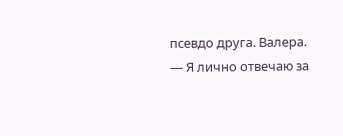псевдо друга. Валера.
— Я лично отвечаю за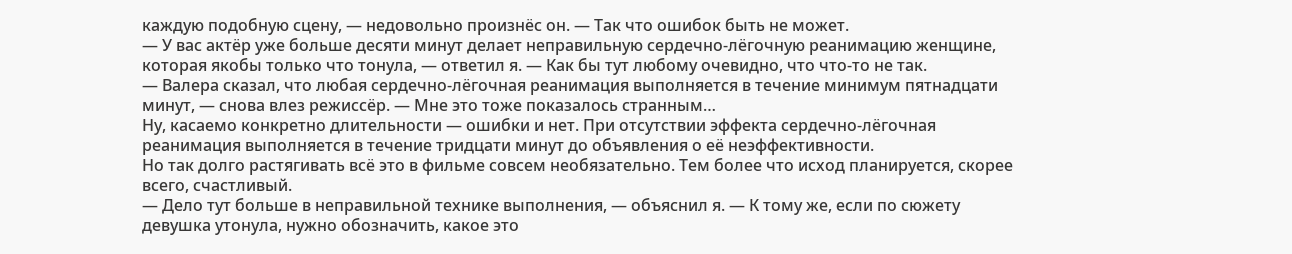каждую подобную сцену, — недовольно произнёс он. — Так что ошибок быть не может.
— У вас актёр уже больше десяти минут делает неправильную сердечно-лёгочную реанимацию женщине, которая якобы только что тонула, — ответил я. — Как бы тут любому очевидно, что что-то не так.
— Валера сказал, что любая сердечно-лёгочная реанимация выполняется в течение минимум пятнадцати минут, — снова влез режиссёр. — Мне это тоже показалось странным…
Ну, касаемо конкретно длительности — ошибки и нет. При отсутствии эффекта сердечно-лёгочная реанимация выполняется в течение тридцати минут до объявления о её неэффективности.
Но так долго растягивать всё это в фильме совсем необязательно. Тем более что исход планируется, скорее всего, счастливый.
— Дело тут больше в неправильной технике выполнения, — объяснил я. — К тому же, если по сюжету девушка утонула, нужно обозначить, какое это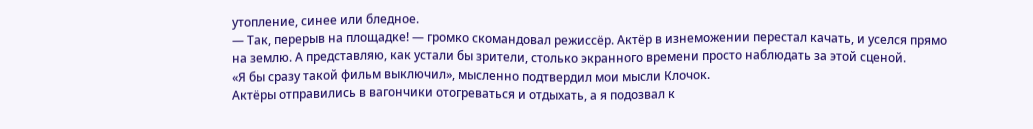утопление, синее или бледное.
— Так, перерыв на площадке! — громко скомандовал режиссёр. Актёр в изнеможении перестал качать, и уселся прямо на землю. А представляю, как устали бы зрители, столько экранного времени просто наблюдать за этой сценой.
«Я бы сразу такой фильм выключил», мысленно подтвердил мои мысли Клочок.
Актёры отправились в вагончики отогреваться и отдыхать, а я подозвал к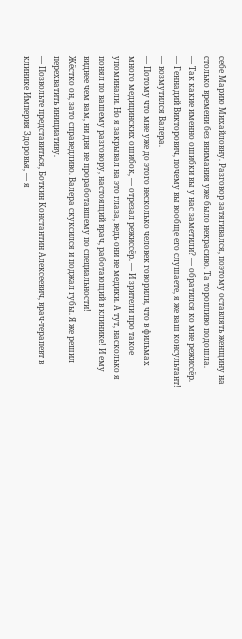себе Марию Михайловну. Разговор затягивался, поэтому оставлять женщину на столько времени без внимания уже было некрасиво. Та торопливо подошла.
— Так какие именно ошибки вы у нас заметили? — обратился ко мне режиссёр.
— Геннадий Викторович, почему вы вообще его слушаете, я же ваш консультант! — возмутился Валера.
— Потому что мне уже до этого несколько человек говорили, что в фильмах много медицинских ошибок, — отрезал режиссёр. — И зрители про такое упоминали. Но я закрывал на это глаза, ведь они не медики. А тут, насколько я понял по вашему разговору, настоящий врач, работающий в клинике! И ему виднее чем вам, ни дня не проработавшему по специальности!
Жёстко он, зато справедливо. Валера скуксился и поджал губы. Я же решил перехватить инициативу.
— Позвольте представиться, Боткин Константин Алексеевич, врач-терапевт в клинике Империя Здоровья, — я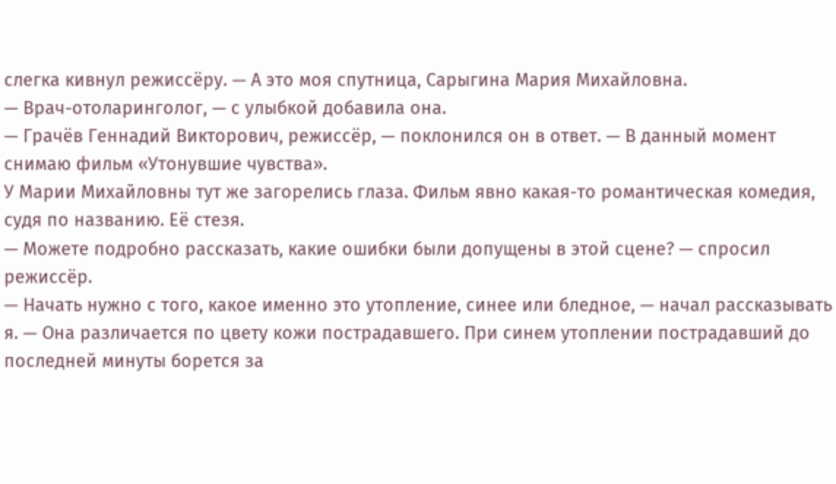слегка кивнул режиссёру. — А это моя спутница, Сарыгина Мария Михайловна.
— Врач-отоларинголог, — с улыбкой добавила она.
— Грачёв Геннадий Викторович, режиссёр, — поклонился он в ответ. — В данный момент снимаю фильм «Утонувшие чувства».
У Марии Михайловны тут же загорелись глаза. Фильм явно какая-то романтическая комедия, судя по названию. Её стезя.
— Можете подробно рассказать, какие ошибки были допущены в этой сцене? — спросил режиссёр.
— Начать нужно с того, какое именно это утопление, синее или бледное, — начал рассказывать я. — Она различается по цвету кожи пострадавшего. При синем утоплении пострадавший до последней минуты борется за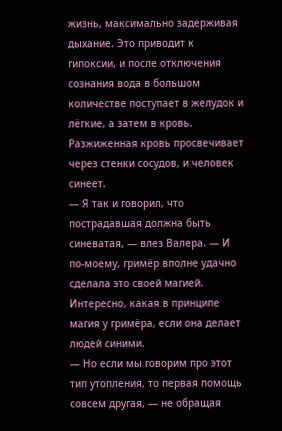жизнь, максимально задерживая дыхание. Это приводит к гипоксии, и после отключения сознания вода в большом количестве поступает в желудок и лёгкие, а затем в кровь. Разжиженная кровь просвечивает через стенки сосудов, и человек синеет.
— Я так и говорил, что пострадавшая должна быть синеватая, — влез Валера. — И по-моему, гримёр вполне удачно сделала это своей магией.
Интересно, какая в принципе магия у гримёра, если она делает людей синими.
— Но если мы говорим про этот тип утопления, то первая помощь совсем другая, — не обращая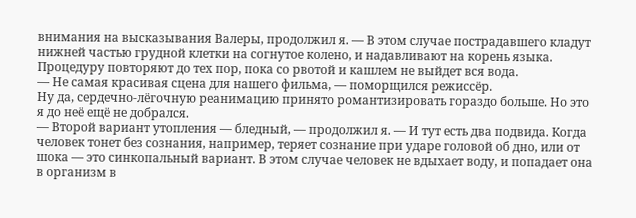внимания на высказывания Валеры, продолжил я. — В этом случае пострадавшего кладут нижней частью грудной клетки на согнутое колено, и надавливают на корень языка. Процедуру повторяют до тех пор, пока со рвотой и кашлем не выйдет вся вода.
— Не самая красивая сцена для нашего фильма, — поморщился режиссёр.
Ну да, сердечно-лёгочную реанимацию принято романтизировать гораздо больше. Но это я до неё ещё не добрался.
— Второй вариант утопления — бледный, — продолжил я. — И тут есть два подвида. Когда человек тонет без сознания, например, теряет сознание при ударе головой об дно, или от шока — это синкопальный вариант. В этом случае человек не вдыхает воду, и попадает она в организм в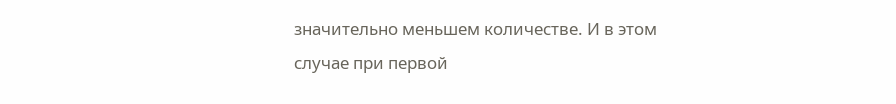значительно меньшем количестве. И в этом случае при первой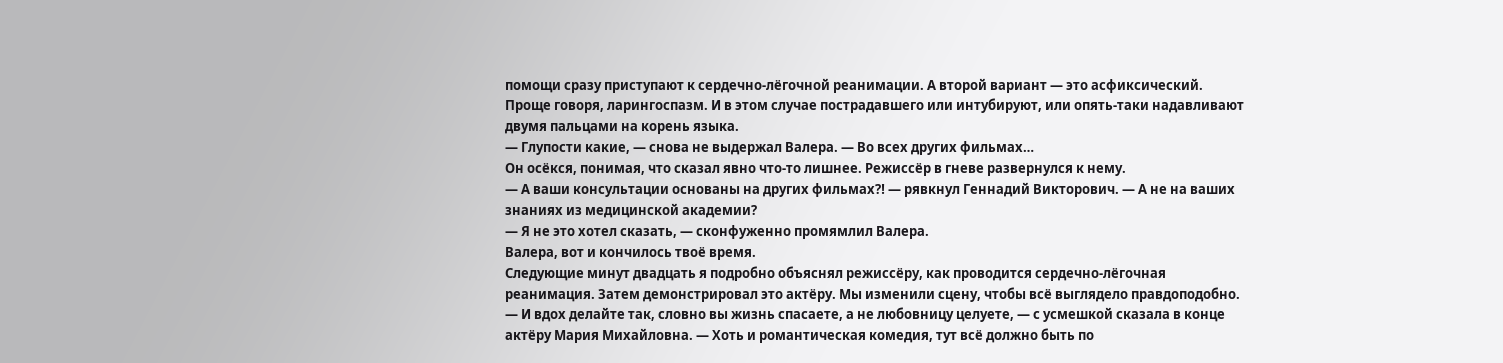помощи сразу приступают к сердечно-лёгочной реанимации. А второй вариант — это асфиксический. Проще говоря, ларингоспазм. И в этом случае пострадавшего или интубируют, или опять-таки надавливают двумя пальцами на корень языка.
— Глупости какие, — снова не выдержал Валера. — Во всех других фильмах…
Он осёкся, понимая, что сказал явно что-то лишнее. Режиссёр в гневе развернулся к нему.
— А ваши консультации основаны на других фильмах⁈ — рявкнул Геннадий Викторович. — А не на ваших знаниях из медицинской академии?
— Я не это хотел сказать, — сконфуженно промямлил Валера.
Валера, вот и кончилось твоё время.
Следующие минут двадцать я подробно объяснял режиссёру, как проводится сердечно-лёгочная реанимация. Затем демонстрировал это актёру. Мы изменили сцену, чтобы всё выглядело правдоподобно.
— И вдох делайте так, словно вы жизнь спасаете, а не любовницу целуете, — с усмешкой сказала в конце актёру Мария Михайловна. — Хоть и романтическая комедия, тут всё должно быть по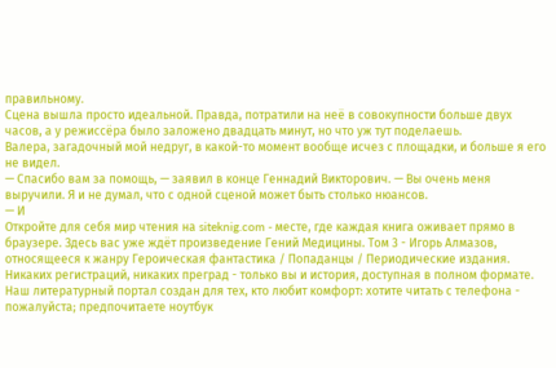правильному.
Сцена вышла просто идеальной. Правда, потратили на неё в совокупности больше двух часов, а у режиссёра было заложено двадцать минут, но что уж тут поделаешь.
Валера, загадочный мой недруг, в какой-то момент вообще исчез с площадки, и больше я его не видел.
— Спасибо вам за помощь, — заявил в конце Геннадий Викторович. — Вы очень меня выручили. Я и не думал, что с одной сценой может быть столько нюансов.
— И
Откройте для себя мир чтения на siteknig.com - месте, где каждая книга оживает прямо в браузере. Здесь вас уже ждёт произведение Гений Медицины. Том 3 - Игорь Алмазов, относящееся к жанру Героическая фантастика / Попаданцы / Периодические издания. Никаких регистраций, никаких преград - только вы и история, доступная в полном формате. Наш литературный портал создан для тех, кто любит комфорт: хотите читать с телефона - пожалуйста; предпочитаете ноутбук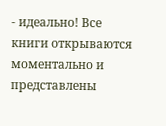- идеально! Все книги открываются моментально и представлены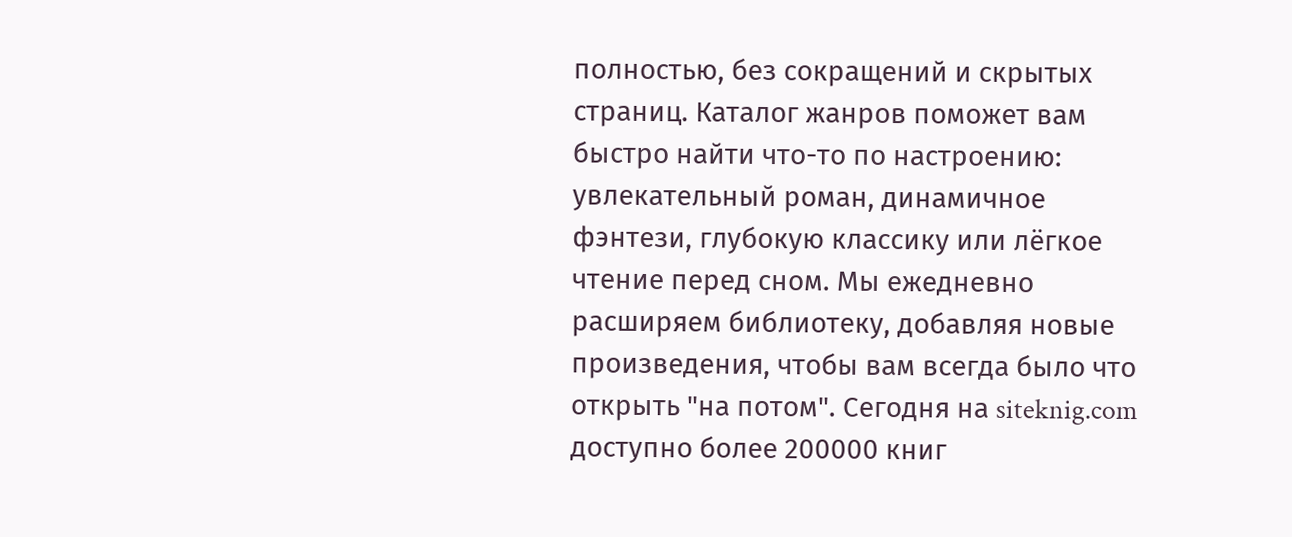полностью, без сокращений и скрытых страниц. Каталог жанров поможет вам быстро найти что-то по настроению: увлекательный роман, динамичное фэнтези, глубокую классику или лёгкое чтение перед сном. Мы ежедневно расширяем библиотеку, добавляя новые произведения, чтобы вам всегда было что открыть "на потом". Сегодня на siteknig.com доступно более 200000 книг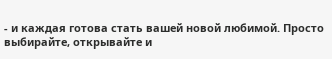- и каждая готова стать вашей новой любимой. Просто выбирайте, открывайте и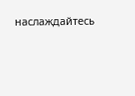наслаждайтесь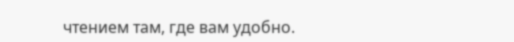чтением там, где вам удобно.